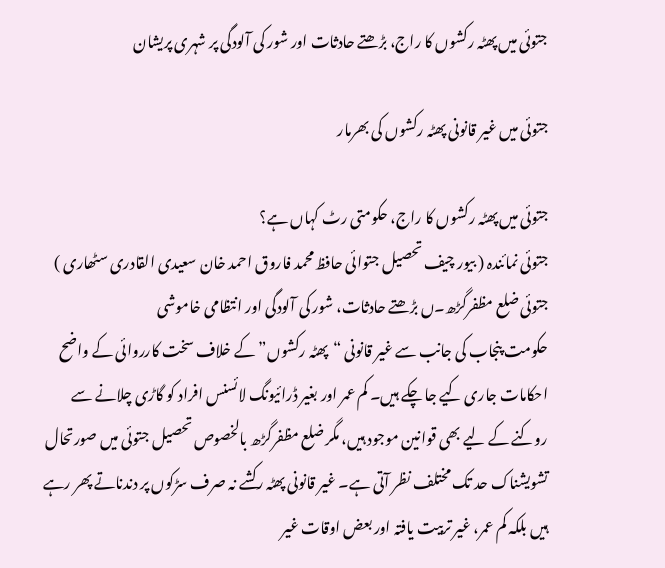جتوئی میں پھٹہ رکشوں کا راج، بڑھتے حادثات اور شور کی آلودگی پر شہری پریشان

جتوئی میں غیر قانونی پھٹہ رکشوں کی بھرمار

جتوئی میں پھٹہ رکشوں کا راج، حکومتی رٹ کہاں ہے؟
جتوئی نمائندہ ( بیور چیف تحصیل جتوائی حافظ محمد فاروق احمد خان سعیدی القادری سٹھاری ) جتوئی ضلع مظفرگڑھ۔ں بڑھتے حادثات، شور کی آلودگی اور انتظامی خاموشی
حکومت پنجاب کی جانب سے غیر قانونی “پھٹہ رکشوں” کے خلاف سخت کارروائی کے واضح احکامات جاری کیے جا چکے ہیں۔ کم عمر اور بغیر ڈرائیونگ لائسنس افراد کو گاڑی چلانے سے روکنے کے لیے بھی قوانین موجود ہیں، مگر ضلع مظفرگڑھ بالخصوص تحصیل جتوئی میں صورتحال تشویشناک حد تک مختلف نظر آتی ہے۔ غیر قانونی پھٹہ رکشے نہ صرف سڑکوں پر دندناتے پھر رہے ہیں بلکہ کم عمر، غیر تربیت یافتہ اور بعض اوقات غیر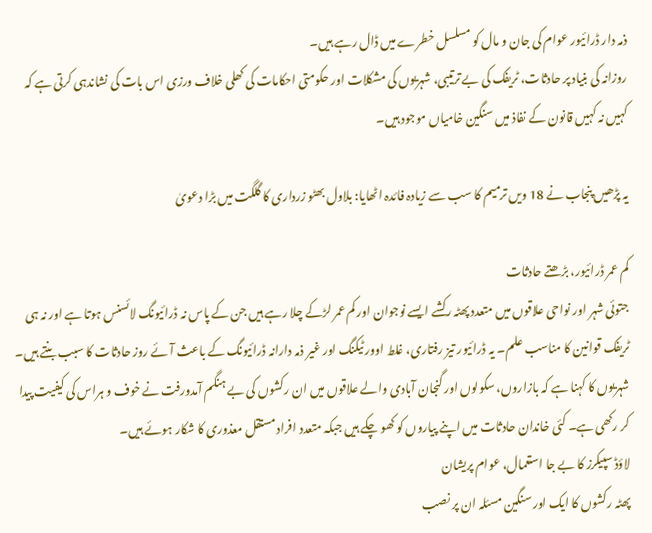ذمہ دار ڈرائیور عوام کی جان و مال کو مسلسل خطرے میں ڈال رہے ہیں۔
روزانہ کی بنیاد پر حادثات، ٹریفک کی بے ترتیبی، شہریوں کی مشکلات اور حکومتی احکامات کی کھلی خلاف ورزی اس بات کی نشاندہی کرتی ہے کہ کہیں نہ کہیں قانون کے نفاذ میں سنگین خامیاں موجود ہیں۔

یہ پڑھیں پنجاب نے 18 ویں ترمیم کا سب سے زیادہ فائدہ اٹھایا: بلاول بھٹو زرداری کا گلگت میں بڑا دعویٰ

کم عمر ڈرائیور، بڑھتے حادثات
جتوئی شہر اور نواحی علاقوں میں متعدد پھٹہ رکشے ایسے نوجوان اور کم عمر لڑکے چلا رہے ہیں جن کے پاس نہ ڈرائیونگ لائسنس ہوتا ہے اور نہ ہی ٹریفک قوانین کا مناسب علم۔ یہ ڈرائیور تیز رفتاری، غلط اوور ٹیکنگ اور غیر ذمہ دارانہ ڈرائیونگ کے باعث آئے روز حادثات کا سبب بنتے ہیں۔
شہریوں کا کہنا ہے کہ بازاروں، سکولوں اور گنجان آبادی والے علاقوں میں ان رکشوں کی بے ہنگم آمدورفت نے خوف و ہراس کی کیفیت پیدا کر رکھی ہے۔ کئی خاندان حادثات میں اپنے پیاروں کو کھو چکے ہیں جبکہ متعدد افراد مستقل معذوری کا شکار ہوئے ہیں۔
لاؤڈ سپیکرز کا بے جا استعمال، عوام پریشان
پھٹہ رکشوں کا ایک اور سنگین مسئلہ ان پر نصب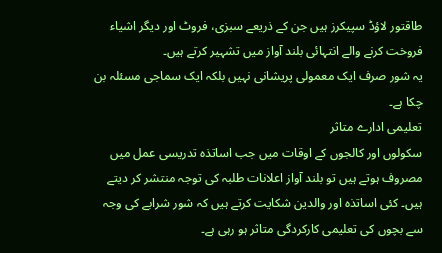طاقتور لاؤڈ سپیکرز ہیں جن کے ذریعے سبزی، فروٹ اور دیگر اشیاء فروخت کرنے والے انتہائی بلند آواز میں تشہیر کرتے ہیں۔
یہ شور صرف ایک معمولی پریشانی نہیں بلکہ ایک سماجی مسئلہ بن چکا ہے۔
تعلیمی ادارے متاثر
سکولوں اور کالجوں کے اوقات میں جب اساتذہ تدریسی عمل میں مصروف ہوتے ہیں تو بلند آواز اعلانات طلبہ کی توجہ منتشر کر دیتے ہیں۔ کئی اساتذہ اور والدین شکایت کرتے ہیں کہ شور شرابے کی وجہ سے بچوں کی تعلیمی کارکردگی متاثر ہو رہی ہے۔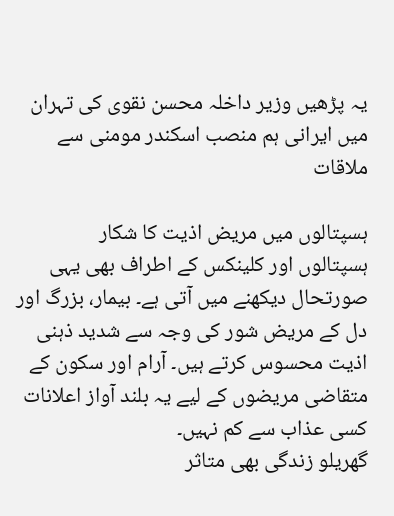یہ پڑھیں وزیر داخلہ محسن نقوی کی تہران میں ایرانی ہم منصب اسکندر مومنی سے ملاقات

ہسپتالوں میں مریض اذیت کا شکار
ہسپتالوں اور کلینکس کے اطراف بھی یہی صورتحال دیکھنے میں آتی ہے۔ بیمار، بزرگ اور دل کے مریض شور کی وجہ سے شدید ذہنی اذیت محسوس کرتے ہیں۔ آرام اور سکون کے متقاضی مریضوں کے لیے یہ بلند آواز اعلانات کسی عذاب سے کم نہیں۔
گھریلو زندگی بھی متاثر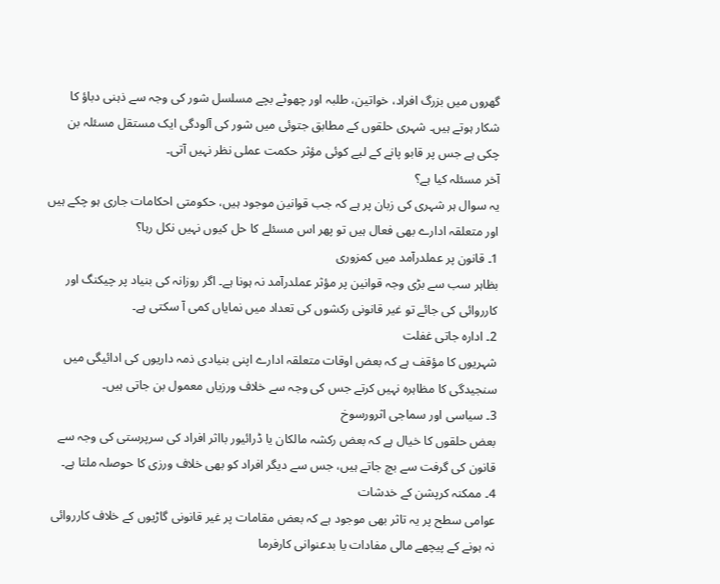گھروں میں بزرگ افراد، خواتین، طلبہ اور چھوٹے بچے مسلسل شور کی وجہ سے ذہنی دباؤ کا شکار ہوتے ہیں۔ شہری حلقوں کے مطابق جتوئی میں شور کی آلودگی ایک مستقل مسئلہ بن چکی ہے جس پر قابو پانے کے لیے کوئی مؤثر حکمت عملی نظر نہیں آتی۔
آخر مسئلہ کیا ہے؟
یہ سوال ہر شہری کی زبان پر ہے کہ جب قوانین موجود ہیں، حکومتی احکامات جاری ہو چکے ہیں اور متعلقہ ادارے بھی فعال ہیں تو پھر اس مسئلے کا حل کیوں نہیں نکل رہا؟
1۔ قانون پر عملدرآمد میں کمزوری
بظاہر سب سے بڑی وجہ قوانین پر مؤثر عملدرآمد نہ ہونا ہے۔ اگر روزانہ کی بنیاد پر چیکنگ اور کارروائی کی جائے تو غیر قانونی رکشوں کی تعداد میں نمایاں کمی آ سکتی ہے۔
2۔ ادارہ جاتی غفلت
شہریوں کا مؤقف ہے کہ بعض اوقات متعلقہ ادارے اپنی بنیادی ذمہ داریوں کی ادائیگی میں سنجیدگی کا مظاہرہ نہیں کرتے جس کی وجہ سے خلاف ورزیاں معمول بن جاتی ہیں۔
3۔ سیاسی اور سماجی اثرورسوخ
بعض حلقوں کا خیال ہے کہ بعض رکشہ مالکان یا ڈرائیور بااثر افراد کی سرپرستی کی وجہ سے قانون کی گرفت سے بچ جاتے ہیں، جس سے دیگر افراد کو بھی خلاف ورزی کا حوصلہ ملتا ہے۔
4۔ ممکنہ کرپشن کے خدشات
عوامی سطح پر یہ تاثر بھی موجود ہے کہ بعض مقامات پر غیر قانونی گاڑیوں کے خلاف کارروائی نہ ہونے کے پیچھے مالی مفادات یا بدعنوانی کارفرما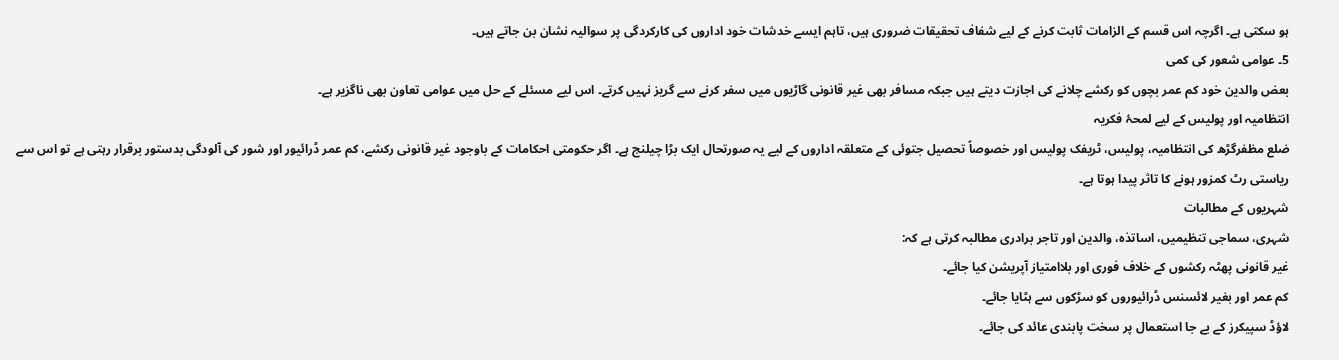ہو سکتی ہے۔ اگرچہ اس قسم کے الزامات ثابت کرنے کے لیے شفاف تحقیقات ضروری ہیں، تاہم ایسے خدشات خود اداروں کی کارکردگی پر سوالیہ نشان بن جاتے ہیں۔
5۔ عوامی شعور کی کمی
بعض والدین خود کم عمر بچوں کو رکشے چلانے کی اجازت دیتے ہیں جبکہ مسافر بھی غیر قانونی گاڑیوں میں سفر کرنے سے گریز نہیں کرتے۔ اس لیے مسئلے کے حل میں عوامی تعاون بھی ناگزیر ہے۔
انتظامیہ اور پولیس کے لیے لمحۂ فکریہ
ضلع مظفرگڑھ کی انتظامیہ، پولیس، ٹریفک پولیس اور خصوصاً تحصیل جتوئی کے متعلقہ اداروں کے لیے یہ صورتحال ایک بڑا چیلنج ہے۔ اگر حکومتی احکامات کے باوجود غیر قانونی رکشے، کم عمر ڈرائیور اور شور کی آلودگی بدستور برقرار رہتی ہے تو اس سے ریاستی رٹ کمزور ہونے کا تاثر پیدا ہوتا ہے۔
شہریوں کے مطالبات
شہری، سماجی تنظیمیں، اساتذہ، والدین اور تاجر برادری مطالبہ کرتی ہے کہ:
غیر قانونی پھٹہ رکشوں کے خلاف فوری اور بلاامتیاز آپریشن کیا جائے۔
کم عمر اور بغیر لائسنس ڈرائیوروں کو سڑکوں سے ہٹایا جائے۔
لاؤڈ سپیکرز کے بے جا استعمال پر سخت پابندی عائد کی جائے۔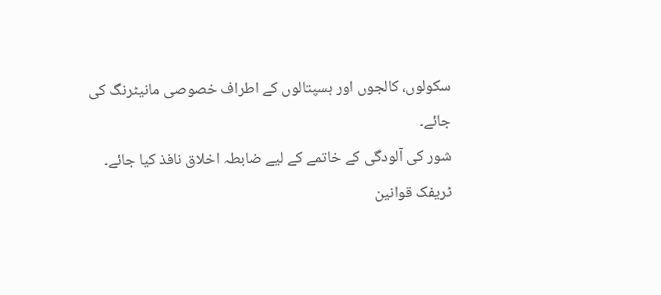سکولوں، کالجوں اور ہسپتالوں کے اطراف خصوصی مانیٹرنگ کی جائے۔
شور کی آلودگی کے خاتمے کے لیے ضابطہ اخلاق نافذ کیا جائے۔
ٹریفک قوانین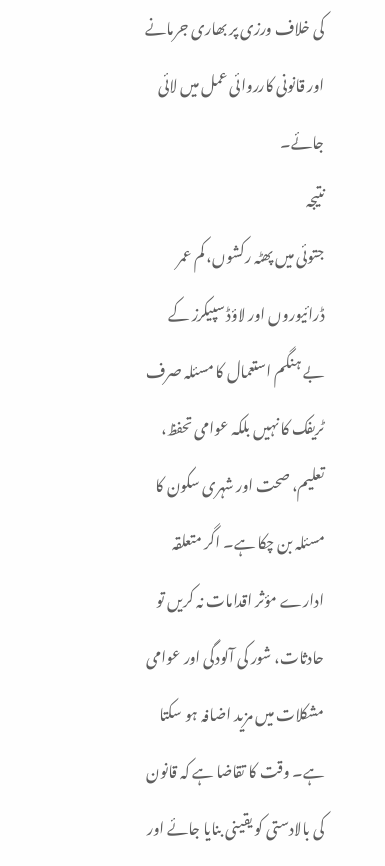کی خلاف ورزی پر بھاری جرمانے اور قانونی کارروائی عمل میں لائی جائے۔
نتیجہ
جتوئی میں پھٹہ رکشوں، کم عمر ڈرائیوروں اور لاؤڈ سپیکرز کے بے ہنگم استعمال کا مسئلہ صرف ٹریفک کا نہیں بلکہ عوامی تحفظ، تعلیم، صحت اور شہری سکون کا مسئلہ بن چکا ہے۔ اگر متعلقہ ادارے مؤثر اقدامات نہ کریں تو حادثات، شور کی آلودگی اور عوامی مشکلات میں مزید اضافہ ہو سکتا ہے۔ وقت کا تقاضا ہے کہ قانون کی بالادستی کو یقینی بنایا جائے اور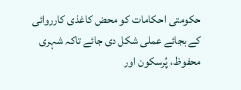حکومتی احکامات کو محض کاغذی کارروائی کے بجائے عملی شکل دی جائے تاکہ شہری محفوظ، پُرسکون اور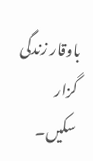باوقار زندگی گزار سکیں۔